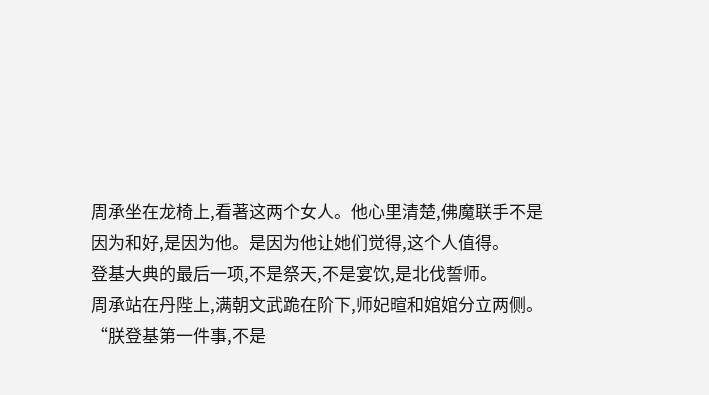周承坐在龙椅上,看著这两个女人。他心里清楚,佛魔联手不是因为和好,是因为他。是因为他让她们觉得,这个人值得。
登基大典的最后一项,不是祭天,不是宴饮,是北伐誓师。
周承站在丹陛上,满朝文武跪在阶下,师妃暄和婠婠分立两侧。
“朕登基第一件事,不是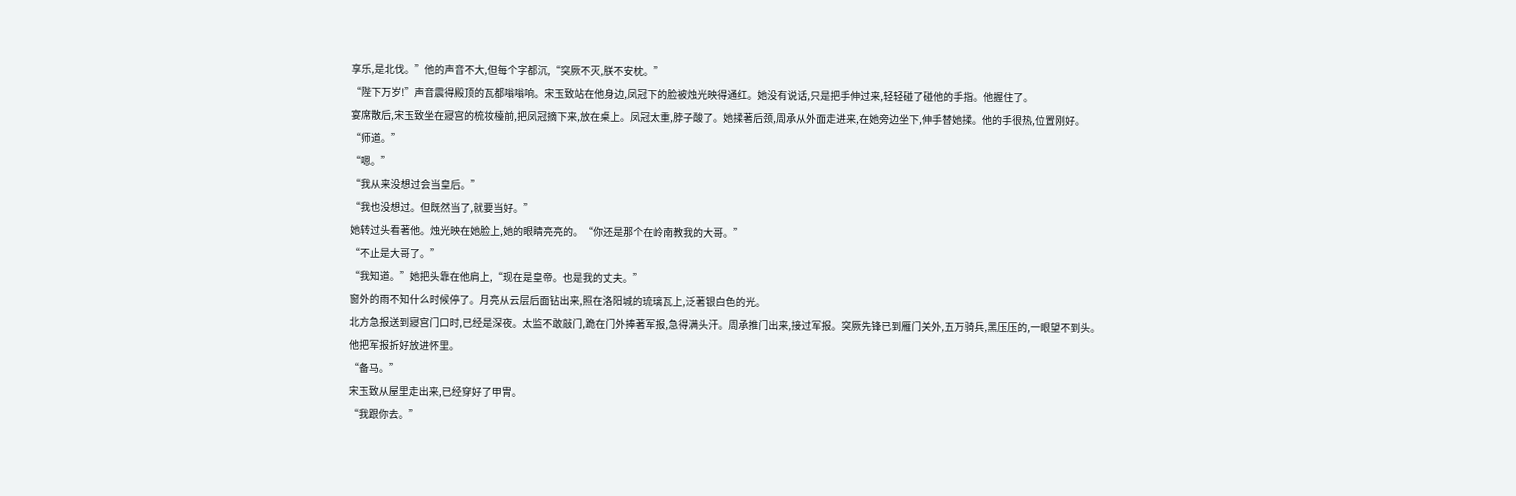享乐,是北伐。”他的声音不大,但每个字都沉,“突厥不灭,朕不安枕。”
“陛下万岁!”声音震得殿顶的瓦都嗡嗡响。宋玉致站在他身边,凤冠下的脸被烛光映得通红。她没有说话,只是把手伸过来,轻轻碰了碰他的手指。他握住了。
宴席散后,宋玉致坐在寢宫的梳妆檯前,把凤冠摘下来,放在桌上。凤冠太重,脖子酸了。她揉著后颈,周承从外面走进来,在她旁边坐下,伸手替她揉。他的手很热,位置刚好。
“师道。”
“嗯。”
“我从来没想过会当皇后。”
“我也没想过。但既然当了,就要当好。”
她转过头看著他。烛光映在她脸上,她的眼睛亮亮的。“你还是那个在岭南教我的大哥。”
“不止是大哥了。”
“我知道。”她把头靠在他肩上,“现在是皇帝。也是我的丈夫。”
窗外的雨不知什么时候停了。月亮从云层后面钻出来,照在洛阳城的琉璃瓦上,泛著银白色的光。
北方急报送到寢宫门口时,已经是深夜。太监不敢敲门,跪在门外捧著军报,急得满头汗。周承推门出来,接过军报。突厥先锋已到雁门关外,五万骑兵,黑压压的,一眼望不到头。
他把军报折好放进怀里。
“备马。”
宋玉致从屋里走出来,已经穿好了甲冑。
“我跟你去。”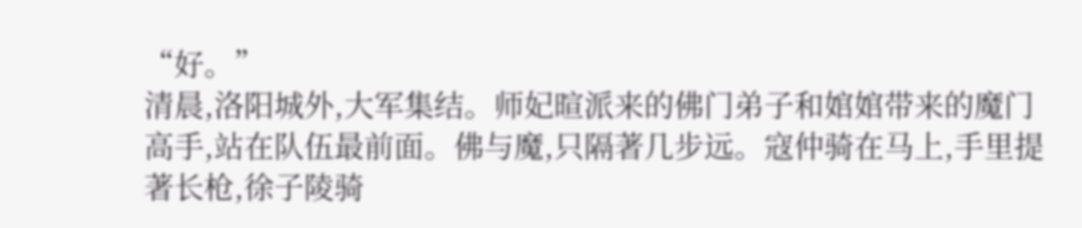“好。”
清晨,洛阳城外,大军集结。师妃暄派来的佛门弟子和婠婠带来的魔门高手,站在队伍最前面。佛与魔,只隔著几步远。寇仲骑在马上,手里提著长枪,徐子陵骑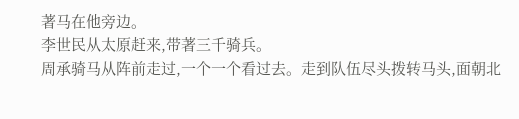著马在他旁边。
李世民从太原赶来,带著三千骑兵。
周承骑马从阵前走过,一个一个看过去。走到队伍尽头拨转马头,面朝北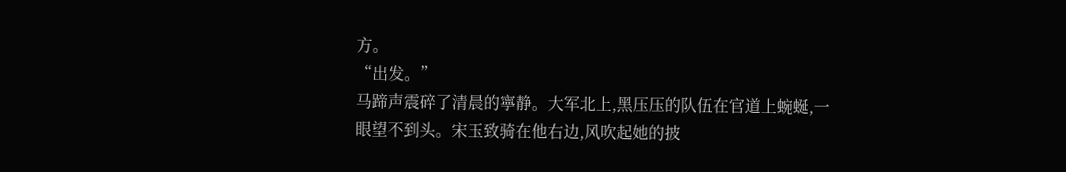方。
“出发。”
马蹄声震碎了清晨的寧静。大军北上,黑压压的队伍在官道上蜿蜒,一眼望不到头。宋玉致骑在他右边,风吹起她的披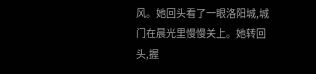风。她回头看了一眼洛阳城,城门在晨光里慢慢关上。她转回头,握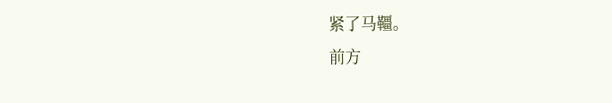紧了马韁。
前方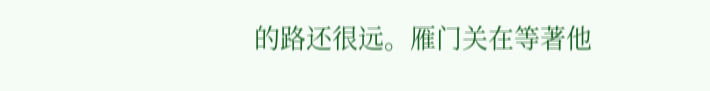的路还很远。雁门关在等著他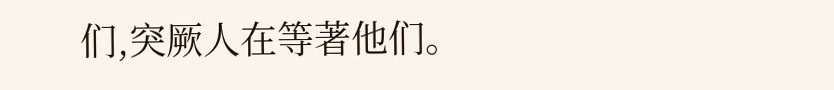们,突厥人在等著他们。